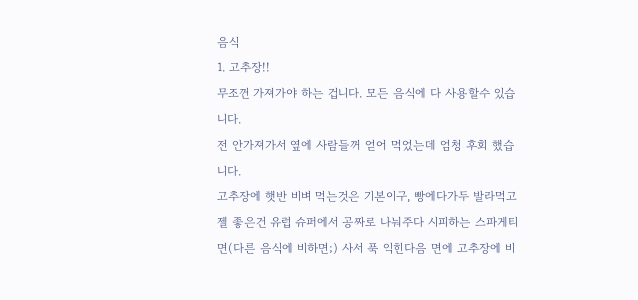음식
1. 고추장!!
무조껀 가져가야 하는 겁니다. 모든 음식에 다 사용할수 있습니다.
전 안가져가서 옆에 사람들꺼 얻어 먹었는데 엄청 후회 했습니다.
고추장에 햇반 비벼 먹는것은 기본이구, 빵에다가두 발라먹고 젤 좋은건 유럽 슈퍼에서 공짜로 나눠주다 시피하는 스파게티 면(다른 음식에 비하면;) 사서 푹 익힌다음 면에 고추장에 비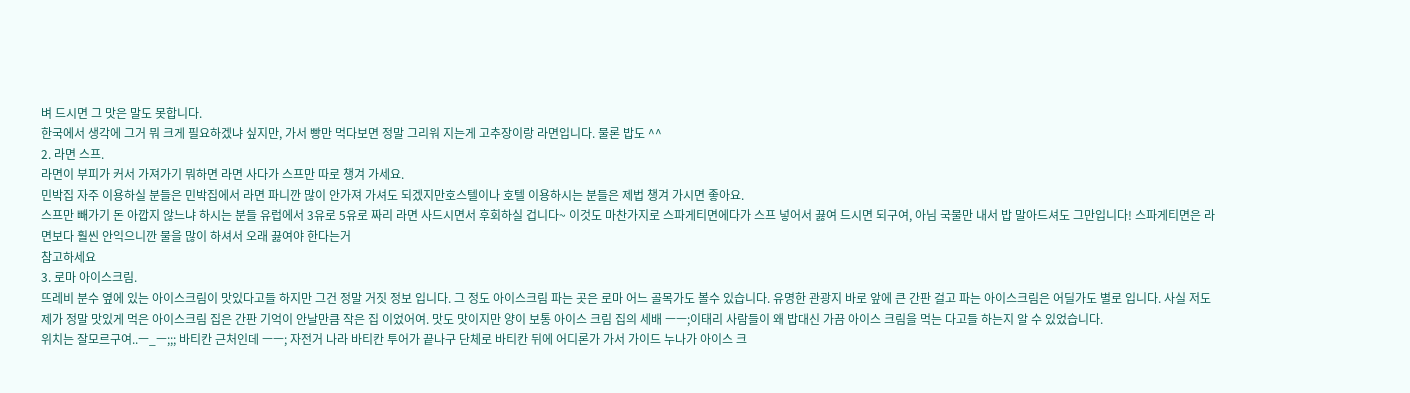벼 드시면 그 맛은 말도 못합니다.
한국에서 생각에 그거 뭐 크게 필요하겠냐 싶지만, 가서 빵만 먹다보면 정말 그리워 지는게 고추장이랑 라면입니다. 물론 밥도 ^^
2. 라면 스프.
라면이 부피가 커서 가져가기 뭐하면 라면 사다가 스프만 따로 챙겨 가세요.
민박집 자주 이용하실 분들은 민박집에서 라면 파니깐 많이 안가져 가셔도 되겠지만호스텔이나 호텔 이용하시는 분들은 제법 챙겨 가시면 좋아요.
스프만 빼가기 돈 아깝지 않느냐 하시는 분들 유럽에서 3유로 5유로 짜리 라면 사드시면서 후회하실 겁니다~ 이것도 마찬가지로 스파게티면에다가 스프 넣어서 끓여 드시면 되구여, 아님 국물만 내서 밥 말아드셔도 그만입니다! 스파게티면은 라면보다 훨씬 안익으니깐 물을 많이 하셔서 오래 끓여야 한다는거
참고하세요
3. 로마 아이스크림.
뜨레비 분수 옆에 있는 아이스크림이 맛있다고들 하지만 그건 정말 거짓 정보 입니다. 그 정도 아이스크림 파는 곳은 로마 어느 골목가도 볼수 있습니다. 유명한 관광지 바로 앞에 큰 간판 걸고 파는 아이스크림은 어딜가도 별로 입니다. 사실 저도 제가 정말 맛있게 먹은 아이스크림 집은 간판 기억이 안날만큼 작은 집 이었어여. 맛도 맛이지만 양이 보통 아이스 크림 집의 세배 ㅡㅡ;이태리 사람들이 왜 밥대신 가끔 아이스 크림을 먹는 다고들 하는지 알 수 있었습니다.
위치는 잘모르구여..ㅡ_ㅡ;;; 바티칸 근처인데 ㅡㅡ; 자전거 나라 바티칸 투어가 끝나구 단체로 바티칸 뒤에 어디론가 가서 가이드 누나가 아이스 크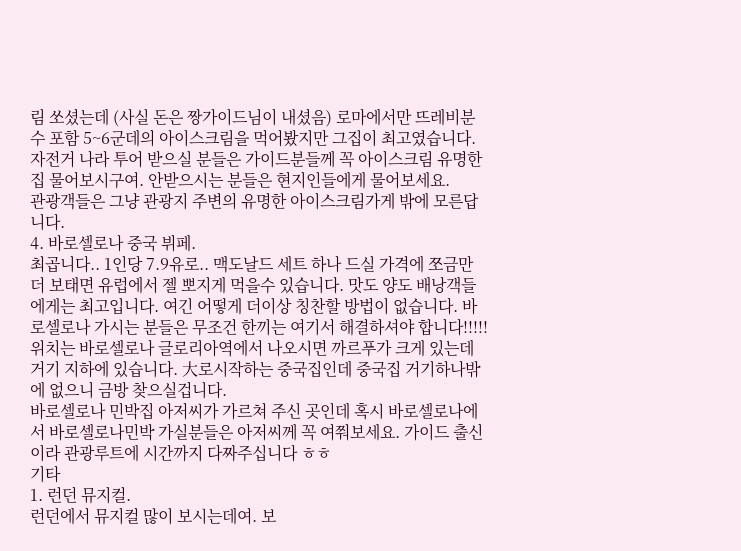림 쏘셨는데 (사실 돈은 짱가이드님이 내셨음) 로마에서만 뜨레비분수 포함 5~6군데의 아이스크림을 먹어봤지만 그집이 최고였습니다. 자전거 나라 투어 받으실 분들은 가이드분들께 꼭 아이스크림 유명한집 물어보시구여. 안받으시는 분들은 현지인들에게 물어보세요.
관광객들은 그냥 관광지 주변의 유명한 아이스크림가게 밖에 모른답니다.
4. 바로셀로나 중국 뷔페.
최곱니다.. 1인당 7.9유로.. 맥도날드 세트 하나 드실 가격에 쪼금만 더 보태면 유럽에서 젤 뽀지게 먹을수 있습니다. 맛도 양도 배낭객들에게는 최고입니다. 여긴 어떻게 더이상 칭찬할 방법이 없습니다. 바로셀로나 가시는 분들은 무조건 한끼는 여기서 해결하셔야 합니다!!!!!
위치는 바로셀로나 글로리아역에서 나오시면 까르푸가 크게 있는데 거기 지하에 있습니다. 大로시작하는 중국집인데 중국집 거기하나밖에 없으니 금방 찾으실겁니다.
바로셀로나 민박집 아저씨가 가르쳐 주신 곳인데 혹시 바로셀로나에서 바로셀로나민박 가실분들은 아저씨께 꼭 여쭤보세요. 가이드 출신이라 관광루트에 시간까지 다짜주십니다 ㅎㅎ
기타
1. 런던 뮤지컬.
런던에서 뮤지컬 많이 보시는데여. 보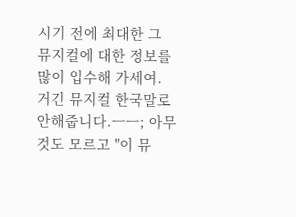시기 전에 최대한 그 뮤지컬에 대한 정보를 많이 입수해 가세여. 거긴 뮤지컬 한국말로 안해줍니다.ㅡㅡ; 아무것도 모르고 "이 뮤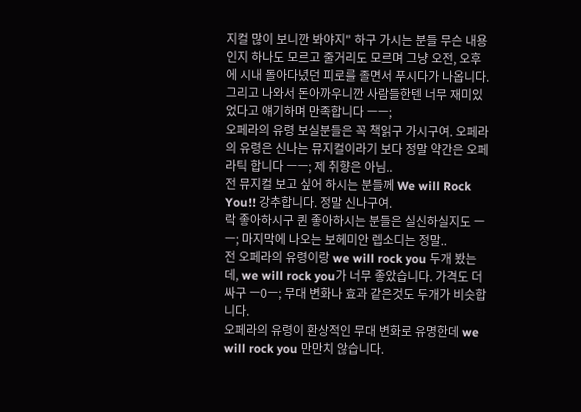지컬 많이 보니깐 봐야지" 하구 가시는 분들 무슨 내용인지 하나도 모르고 줄거리도 모르며 그냥 오전, 오후에 시내 돌아다녔던 피로를 졸면서 푸시다가 나옵니다. 그리고 나와서 돈아까우니깐 사람들한텐 너무 재미있었다고 얘기하며 만족합니다 ㅡㅡ;
오페라의 유령 보실분들은 꼭 책읽구 가시구여. 오페라의 유령은 신나는 뮤지컬이라기 보다 정말 약간은 오페라틱 합니다 ㅡㅡ; 제 취향은 아님..
전 뮤지컬 보고 싶어 하시는 분들께 We will Rock You!! 강추합니다. 정말 신나구여.
락 좋아하시구 퀸 좋아하시는 분들은 실신하실지도 ㅡㅡ; 마지막에 나오는 보헤미안 렙소디는 정말..
전 오페라의 유령이랑 we will rock you 두개 봤는데, we will rock you가 너무 좋았습니다. 가격도 더 싸구 ㅡ0ㅡ; 무대 변화나 효과 같은것도 두개가 비슷합니다.
오페라의 유령이 환상적인 무대 변화로 유명한데 we will rock you 만만치 않습니다.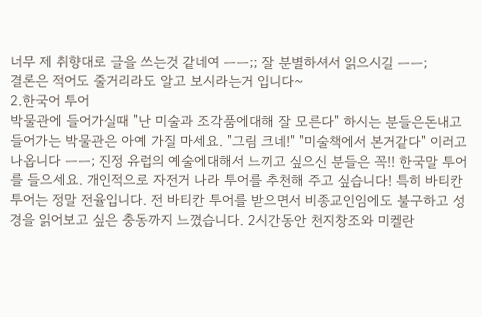너무 제 취향대로 글을 쓰는것 같네여 ㅡㅡ;; 잘 분별하셔서 읽으시길 ㅡㅡ;
결론은 적어도 줄거리라도 알고 보시라는거 입니다~
2.한국어 투어
박물관에 들어가실때 "난 미술과 조각품에대해 잘 모른다" 하시는 분들은돈내고 들어가는 박물관은 아예 가질 마세요. "그림 크네!" "미술책에서 본거같다" 이러고 나옵니다 ㅡㅡ; 진정 유럽의 예술에대해서 느끼고 싶으신 분들은 꼭!! 한국말 투어를 들으세요. 개인적으로 자전거 나라 투어를 추천해 주고 싶습니다! 특히 바티칸 투어는 정말 전율입니다. 전 바티칸 투어를 받으면서 비종교인임에도 불구하고 성경을 읽어보고 싶은 충동까지 느꼈습니다. 2시간동안 천지창조와 미켈란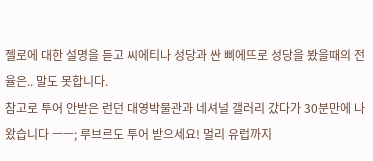젤로에 대한 설명을 듣고 씨에티나 성당과 싼 삐에뜨로 성당을 봤을때의 전율은.. 말도 못합니다.
참고로 투어 안받은 런던 대영박물관과 네셔널 갤러리 갔다가 30분만에 나왔습니다 ㅡㅡ; 루브르도 투어 받으세요! 멀리 유럽까지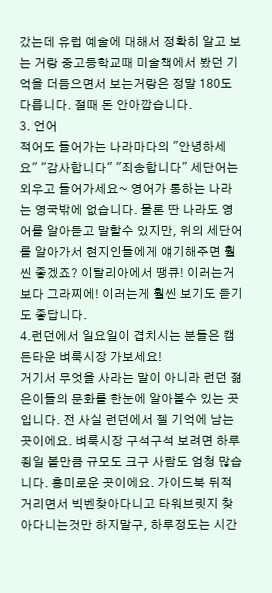갔는데 유럽 예술에 대해서 정확히 알고 보는 거랑 중고등학교때 미술책에서 봤던 기억을 더듬으면서 보는거랑은 정말 180도 다릅니다. 절때 돈 안아깝습니다.
3. 언어
적어도 들어가는 나라마다의 "안녕하세요" "감사합니다" "죄송합니다" 세단어는 외우고 들어가세요~ 영어가 통하는 나라는 영국밖에 없습니다. 물론 딴 나라도 영어를 알아듣고 말할수 있지만, 위의 세단어를 알아가서 현지인들에게 얘기해주면 훨씬 좋겠죠? 이탈리아에서 땡큐! 이러는거보다 그라찌에! 이러는게 훨씬 보기도 듣기도 좋답니다.
4.런던에서 일요일이 겹치시는 분들은 캠든타운 벼룩시장 가보세요!
거기서 무엇을 사라는 말이 아니라 런던 젊은이들의 문화를 한눈에 알아볼수 있는 곳입니다. 전 사실 런던에서 젤 기억에 남는곳이에요. 벼룩시장 구석구석 보려면 하루죙일 볼만큼 규모도 크구 사람도 엄청 많습니다. 흥미로운 곳이에요. 가이드북 뒤적거리면서 빅벤찾아다니고 타워브릿지 찾아다니는것만 하지말구, 하루정도는 시간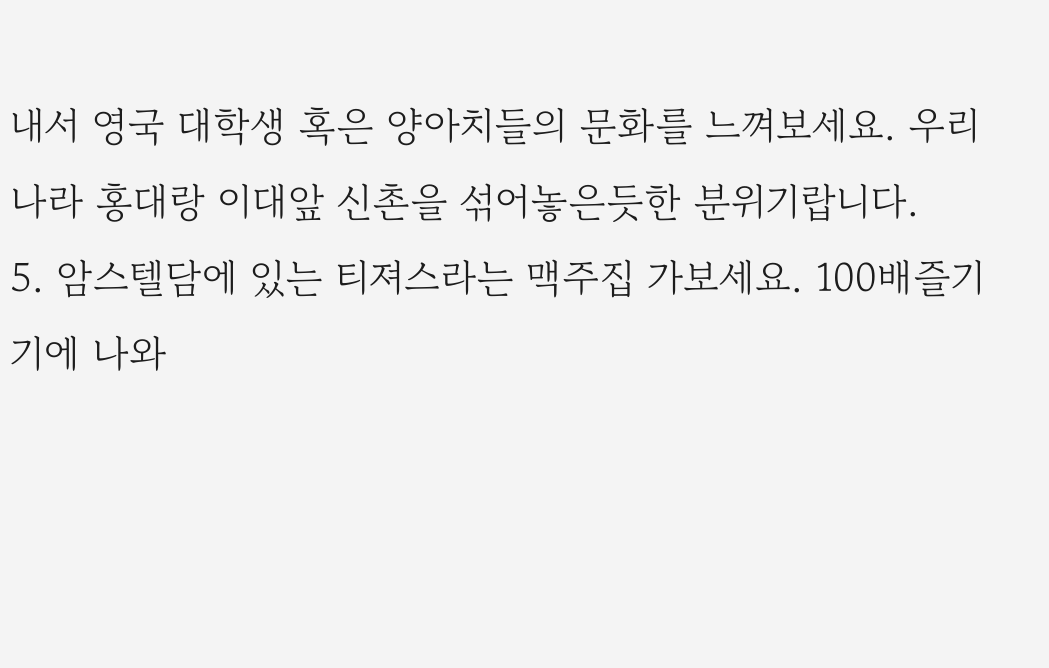내서 영국 대학생 혹은 양아치들의 문화를 느껴보세요. 우리나라 홍대랑 이대앞 신촌을 섞어놓은듯한 분위기랍니다.
5. 암스텔담에 있는 티져스라는 맥주집 가보세요. 100배즐기기에 나와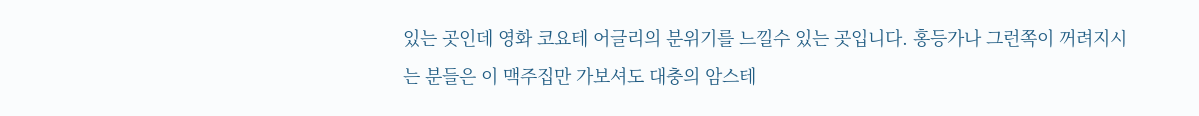있는 곳인데 영화 코요테 어글리의 분위기를 느낄수 있는 곳입니다. 홍등가나 그런쪽이 꺼려지시는 분들은 이 맥주집만 가보셔도 대충의 암스테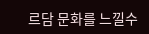르담 문화를 느낄수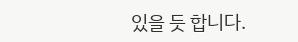있을 듯 합니다.